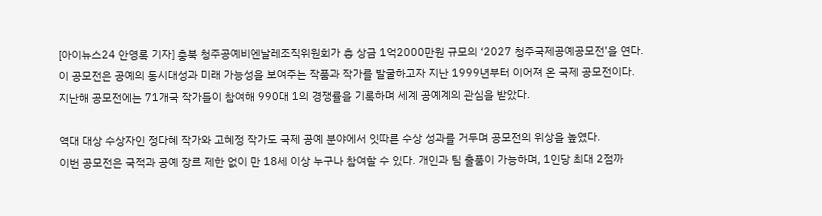[아이뉴스24 안영록 기자] 충북 청주공예비엔날레조직위원회가 총 상금 1억2000만원 규모의 ‘2027 청주국제공예공모전’을 연다.
이 공모전은 공예의 동시대성과 미래 가능성을 보여주는 작품과 작가를 발굴하고자 지난 1999년부터 이어져 온 국제 공모전이다.
지난해 공모전에는 71개국 작가들이 참여해 990대 1의 경쟁률을 기록하며 세계 공예계의 관심을 받았다.

역대 대상 수상자인 정다혜 작가와 고혜정 작가도 국제 공예 분야에서 잇따른 수상 성과를 거두며 공모전의 위상을 높였다.
이번 공모전은 국적과 공예 장르 제한 없이 만 18세 이상 누구나 참여할 수 있다. 개인과 팀 출품이 가능하며, 1인당 최대 2점까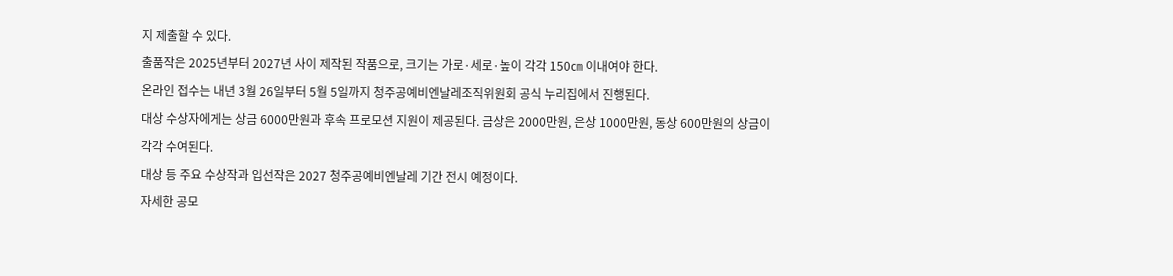지 제출할 수 있다.
출품작은 2025년부터 2027년 사이 제작된 작품으로, 크기는 가로·세로·높이 각각 150㎝ 이내여야 한다.
온라인 접수는 내년 3월 26일부터 5월 5일까지 청주공예비엔날레조직위원회 공식 누리집에서 진행된다.
대상 수상자에게는 상금 6000만원과 후속 프로모션 지원이 제공된다. 금상은 2000만원, 은상 1000만원, 동상 600만원의 상금이 각각 수여된다.
대상 등 주요 수상작과 입선작은 2027 청주공예비엔날레 기간 전시 예정이다.
자세한 공모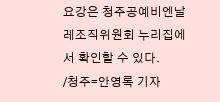요강은 청주공예비엔날레조직위원회 누리집에서 확인할 수 있다.
/청주=안영록 기자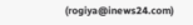(rogiya@inews24.com)